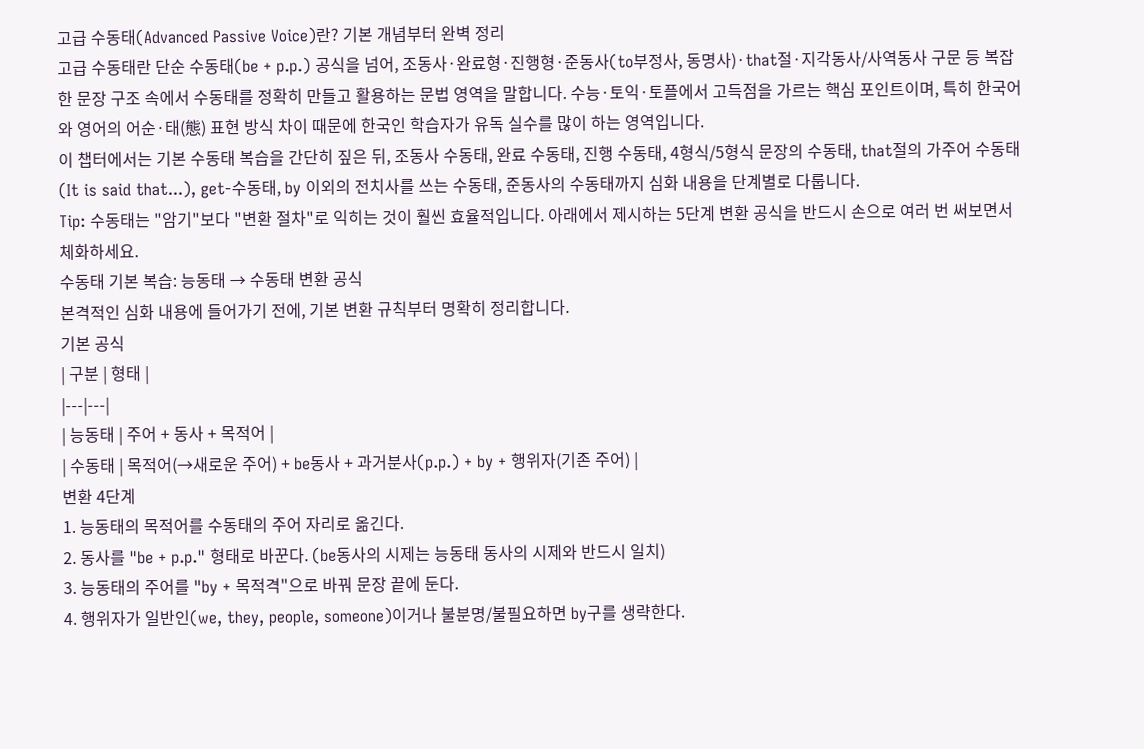고급 수동태(Advanced Passive Voice)란? 기본 개념부터 완벽 정리
고급 수동태란 단순 수동태(be + p.p.) 공식을 넘어, 조동사·완료형·진행형·준동사(to부정사, 동명사)·that절·지각동사/사역동사 구문 등 복잡한 문장 구조 속에서 수동태를 정확히 만들고 활용하는 문법 영역을 말합니다. 수능·토익·토플에서 고득점을 가르는 핵심 포인트이며, 특히 한국어와 영어의 어순·태(態) 표현 방식 차이 때문에 한국인 학습자가 유독 실수를 많이 하는 영역입니다.
이 챕터에서는 기본 수동태 복습을 간단히 짚은 뒤, 조동사 수동태, 완료 수동태, 진행 수동태, 4형식/5형식 문장의 수동태, that절의 가주어 수동태(It is said that...), get-수동태, by 이외의 전치사를 쓰는 수동태, 준동사의 수동태까지 심화 내용을 단계별로 다룹니다.
Tip: 수동태는 "암기"보다 "변환 절차"로 익히는 것이 훨씬 효율적입니다. 아래에서 제시하는 5단계 변환 공식을 반드시 손으로 여러 번 써보면서 체화하세요.
수동태 기본 복습: 능동태 → 수동태 변환 공식
본격적인 심화 내용에 들어가기 전에, 기본 변환 규칙부터 명확히 정리합니다.
기본 공식
| 구분 | 형태 |
|---|---|
| 능동태 | 주어 + 동사 + 목적어 |
| 수동태 | 목적어(→새로운 주어) + be동사 + 과거분사(p.p.) + by + 행위자(기존 주어) |
변환 4단계
1. 능동태의 목적어를 수동태의 주어 자리로 옮긴다.
2. 동사를 "be + p.p." 형태로 바꾼다. (be동사의 시제는 능동태 동사의 시제와 반드시 일치)
3. 능동태의 주어를 "by + 목적격"으로 바꿔 문장 끝에 둔다.
4. 행위자가 일반인(we, they, people, someone)이거나 불분명/불필요하면 by구를 생략한다.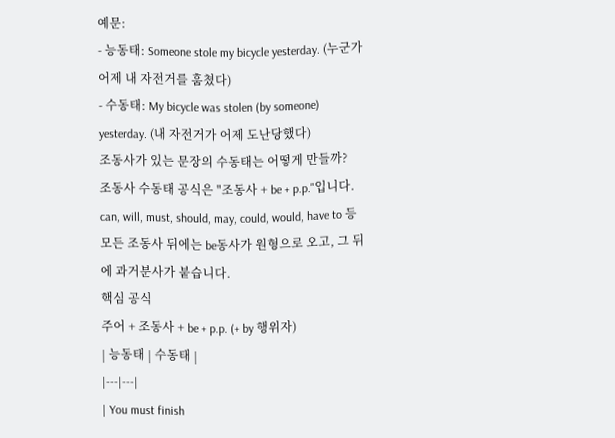예문:
- 능동태: Someone stole my bicycle yesterday. (누군가 어제 내 자전거를 훔쳤다)
- 수동태: My bicycle was stolen (by someone) yesterday. (내 자전거가 어제 도난당했다)
조동사가 있는 문장의 수동태는 어떻게 만들까?
조동사 수동태 공식은 "조동사 + be + p.p."입니다. can, will, must, should, may, could, would, have to 등 모든 조동사 뒤에는 be동사가 원형으로 오고, 그 뒤에 과거분사가 붙습니다.
핵심 공식
주어 + 조동사 + be + p.p. (+ by 행위자)
| 능동태 | 수동태 |
|---|---|
| You must finish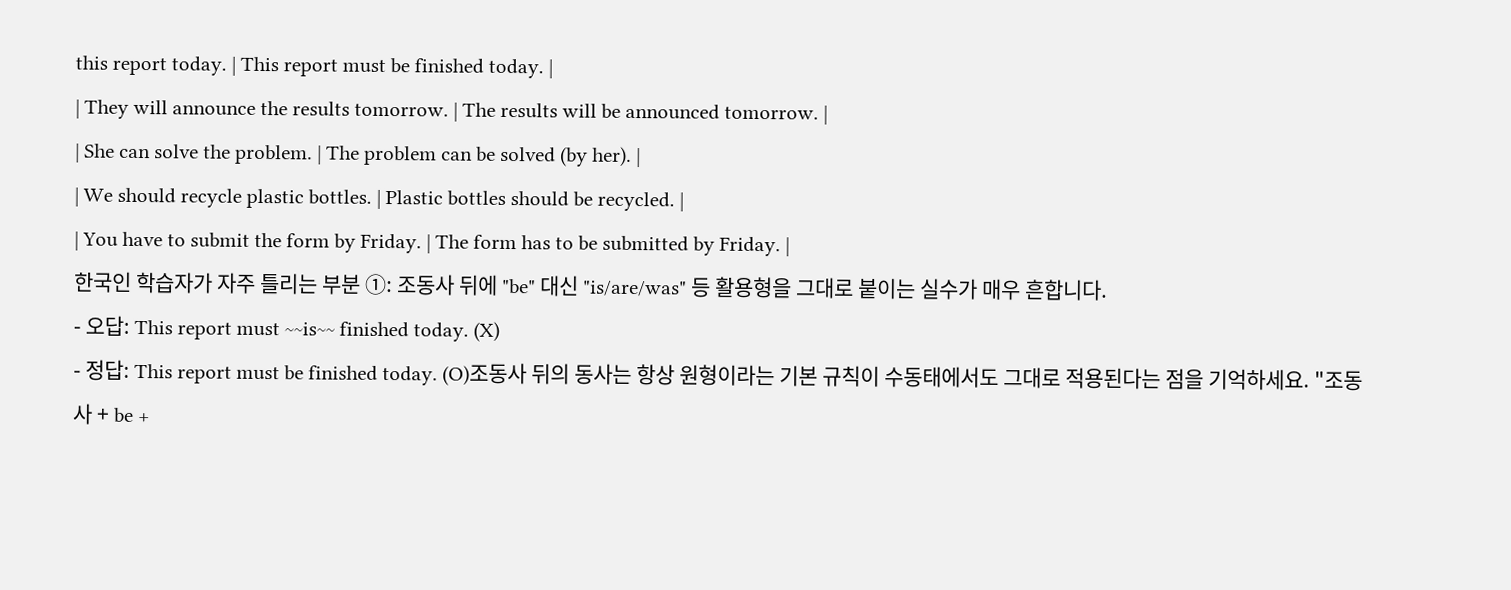this report today. | This report must be finished today. |
| They will announce the results tomorrow. | The results will be announced tomorrow. |
| She can solve the problem. | The problem can be solved (by her). |
| We should recycle plastic bottles. | Plastic bottles should be recycled. |
| You have to submit the form by Friday. | The form has to be submitted by Friday. |
한국인 학습자가 자주 틀리는 부분 ①: 조동사 뒤에 "be" 대신 "is/are/was" 등 활용형을 그대로 붙이는 실수가 매우 흔합니다.
- 오답: This report must ~~is~~ finished today. (X)
- 정답: This report must be finished today. (O)조동사 뒤의 동사는 항상 원형이라는 기본 규칙이 수동태에서도 그대로 적용된다는 점을 기억하세요. "조동사 + be +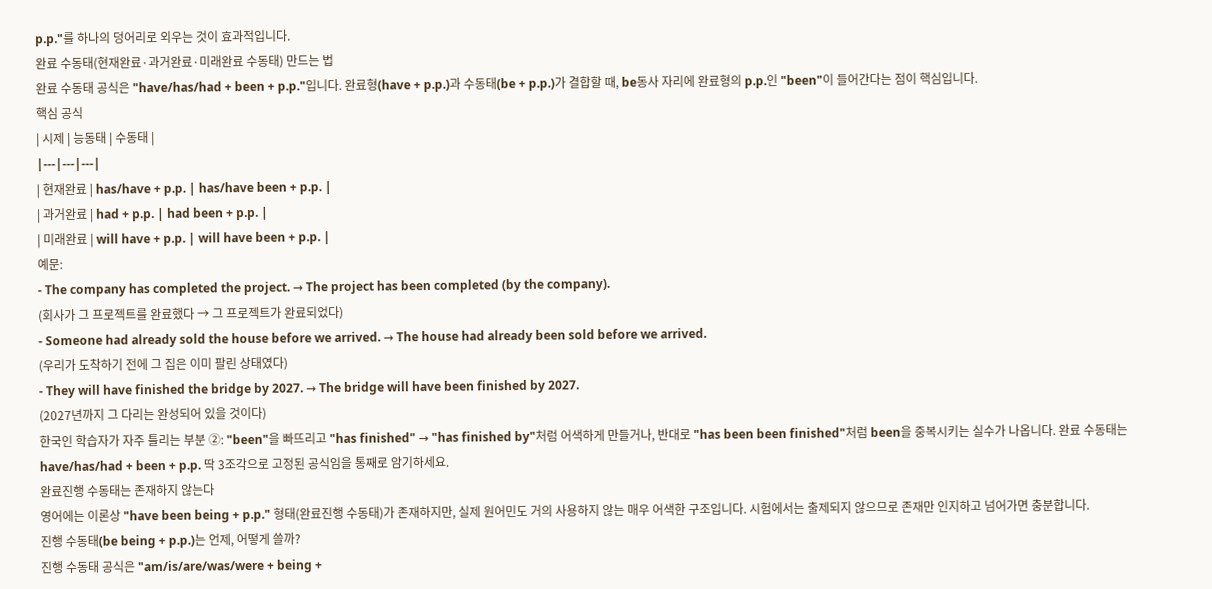p.p."를 하나의 덩어리로 외우는 것이 효과적입니다.
완료 수동태(현재완료·과거완료·미래완료 수동태) 만드는 법
완료 수동태 공식은 "have/has/had + been + p.p."입니다. 완료형(have + p.p.)과 수동태(be + p.p.)가 결합할 때, be동사 자리에 완료형의 p.p.인 "been"이 들어간다는 점이 핵심입니다.
핵심 공식
| 시제 | 능동태 | 수동태 |
|---|---|---|
| 현재완료 | has/have + p.p. | has/have been + p.p. |
| 과거완료 | had + p.p. | had been + p.p. |
| 미래완료 | will have + p.p. | will have been + p.p. |
예문:
- The company has completed the project. → The project has been completed (by the company).
(회사가 그 프로젝트를 완료했다 → 그 프로젝트가 완료되었다)
- Someone had already sold the house before we arrived. → The house had already been sold before we arrived.
(우리가 도착하기 전에 그 집은 이미 팔린 상태였다)
- They will have finished the bridge by 2027. → The bridge will have been finished by 2027.
(2027년까지 그 다리는 완성되어 있을 것이다)
한국인 학습자가 자주 틀리는 부분 ②: "been"을 빠뜨리고 "has finished" → "has finished by"처럼 어색하게 만들거나, 반대로 "has been been finished"처럼 been을 중복시키는 실수가 나옵니다. 완료 수동태는 have/has/had + been + p.p. 딱 3조각으로 고정된 공식임을 통째로 암기하세요.
완료진행 수동태는 존재하지 않는다
영어에는 이론상 "have been being + p.p." 형태(완료진행 수동태)가 존재하지만, 실제 원어민도 거의 사용하지 않는 매우 어색한 구조입니다. 시험에서는 출제되지 않으므로 존재만 인지하고 넘어가면 충분합니다.
진행 수동태(be being + p.p.)는 언제, 어떻게 쓸까?
진행 수동태 공식은 "am/is/are/was/were + being +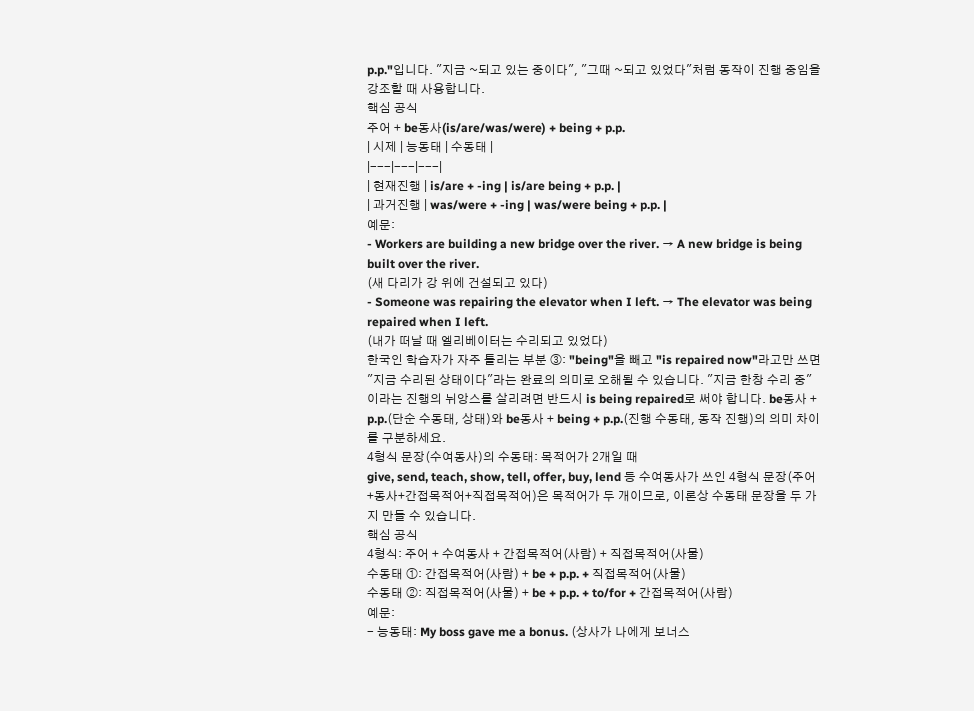p.p."입니다. "지금 ~되고 있는 중이다", "그때 ~되고 있었다"처럼 동작이 진행 중임을 강조할 때 사용합니다.
핵심 공식
주어 + be동사(is/are/was/were) + being + p.p.
| 시제 | 능동태 | 수동태 |
|---|---|---|
| 현재진행 | is/are + -ing | is/are being + p.p. |
| 과거진행 | was/were + -ing | was/were being + p.p. |
예문:
- Workers are building a new bridge over the river. → A new bridge is being built over the river.
(새 다리가 강 위에 건설되고 있다)
- Someone was repairing the elevator when I left. → The elevator was being repaired when I left.
(내가 떠날 때 엘리베이터는 수리되고 있었다)
한국인 학습자가 자주 틀리는 부분 ③: "being"을 빼고 "is repaired now"라고만 쓰면 "지금 수리된 상태이다"라는 완료의 의미로 오해될 수 있습니다. "지금 한창 수리 중"이라는 진행의 뉘앙스를 살리려면 반드시 is being repaired로 써야 합니다. be동사 + p.p.(단순 수동태, 상태)와 be동사 + being + p.p.(진행 수동태, 동작 진행)의 의미 차이를 구분하세요.
4형식 문장(수여동사)의 수동태: 목적어가 2개일 때
give, send, teach, show, tell, offer, buy, lend 등 수여동사가 쓰인 4형식 문장(주어+동사+간접목적어+직접목적어)은 목적어가 두 개이므로, 이론상 수동태 문장을 두 가지 만들 수 있습니다.
핵심 공식
4형식: 주어 + 수여동사 + 간접목적어(사람) + 직접목적어(사물)
수동태 ①: 간접목적어(사람) + be + p.p. + 직접목적어(사물)
수동태 ②: 직접목적어(사물) + be + p.p. + to/for + 간접목적어(사람)
예문:
- 능동태: My boss gave me a bonus. (상사가 나에게 보너스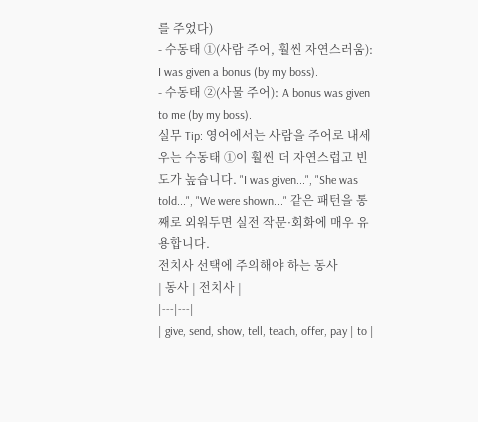를 주었다)
- 수동태 ①(사람 주어, 훨씬 자연스러움): I was given a bonus (by my boss).
- 수동태 ②(사물 주어): A bonus was given to me (by my boss).
실무 Tip: 영어에서는 사람을 주어로 내세우는 수동태 ①이 훨씬 더 자연스럽고 빈도가 높습니다. "I was given...", "She was told...", "We were shown..." 같은 패턴을 통째로 외워두면 실전 작문·회화에 매우 유용합니다.
전치사 선택에 주의해야 하는 동사
| 동사 | 전치사 |
|---|---|
| give, send, show, tell, teach, offer, pay | to |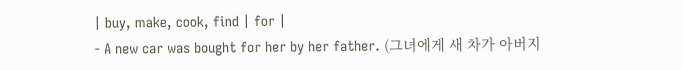| buy, make, cook, find | for |
- A new car was bought for her by her father. (그녀에게 새 차가 아버지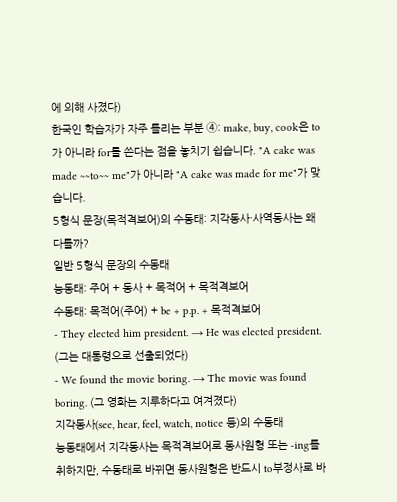에 의해 사졌다)
한국인 학습자가 자주 틀리는 부분 ④: make, buy, cook은 to가 아니라 for를 쓴다는 점을 놓치기 쉽습니다. "A cake was made ~~to~~ me"가 아니라 "A cake was made for me"가 맞습니다.
5형식 문장(목적격보어)의 수동태: 지각동사·사역동사는 왜 다를까?
일반 5형식 문장의 수동태
능동태: 주어 + 동사 + 목적어 + 목적격보어
수동태: 목적어(주어) + be + p.p. + 목적격보어
- They elected him president. → He was elected president. (그는 대통령으로 선출되었다)
- We found the movie boring. → The movie was found boring. (그 영화는 지루하다고 여겨졌다)
지각동사(see, hear, feel, watch, notice 등)의 수동태
능동태에서 지각동사는 목적격보어로 동사원형 또는 -ing를 취하지만, 수동태로 바뀌면 동사원형은 반드시 to부정사로 바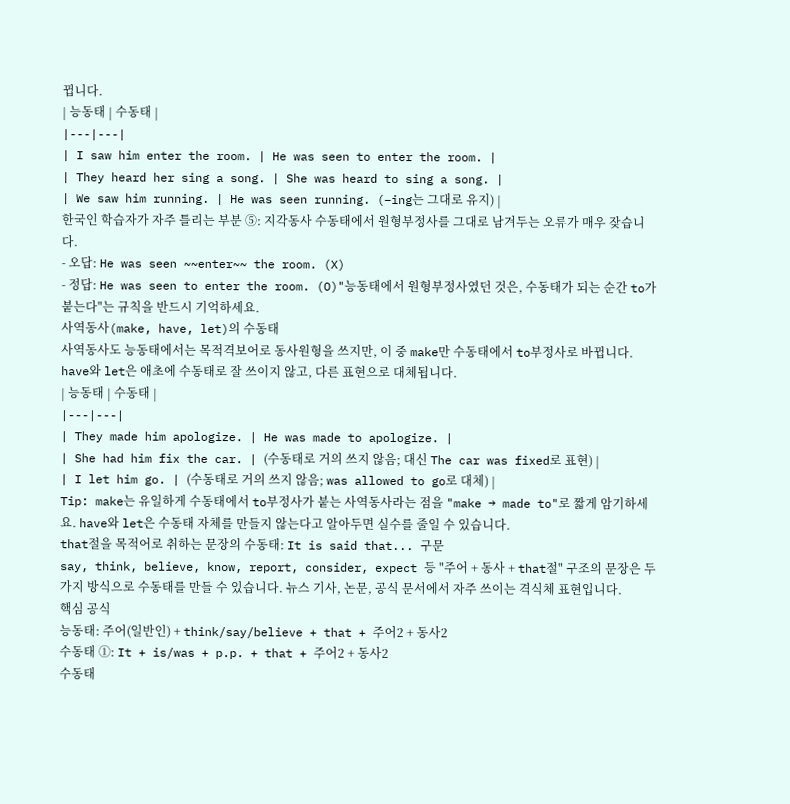뀝니다.
| 능동태 | 수동태 |
|---|---|
| I saw him enter the room. | He was seen to enter the room. |
| They heard her sing a song. | She was heard to sing a song. |
| We saw him running. | He was seen running. (−ing는 그대로 유지) |
한국인 학습자가 자주 틀리는 부분 ⑤: 지각동사 수동태에서 원형부정사를 그대로 남겨두는 오류가 매우 잦습니다.
- 오답: He was seen ~~enter~~ the room. (X)
- 정답: He was seen to enter the room. (O)"능동태에서 원형부정사였던 것은, 수동태가 되는 순간 to가 붙는다"는 규칙을 반드시 기억하세요.
사역동사(make, have, let)의 수동태
사역동사도 능동태에서는 목적격보어로 동사원형을 쓰지만, 이 중 make만 수동태에서 to부정사로 바뀝니다. have와 let은 애초에 수동태로 잘 쓰이지 않고, 다른 표현으로 대체됩니다.
| 능동태 | 수동태 |
|---|---|
| They made him apologize. | He was made to apologize. |
| She had him fix the car. | (수동태로 거의 쓰지 않음; 대신 The car was fixed로 표현) |
| I let him go. | (수동태로 거의 쓰지 않음; was allowed to go로 대체) |
Tip: make는 유일하게 수동태에서 to부정사가 붙는 사역동사라는 점을 "make → made to"로 짧게 암기하세요. have와 let은 수동태 자체를 만들지 않는다고 알아두면 실수를 줄일 수 있습니다.
that절을 목적어로 취하는 문장의 수동태: It is said that... 구문
say, think, believe, know, report, consider, expect 등 "주어 + 동사 + that절" 구조의 문장은 두 가지 방식으로 수동태를 만들 수 있습니다. 뉴스 기사, 논문, 공식 문서에서 자주 쓰이는 격식체 표현입니다.
핵심 공식
능동태: 주어(일반인) + think/say/believe + that + 주어2 + 동사2
수동태 ①: It + is/was + p.p. + that + 주어2 + 동사2
수동태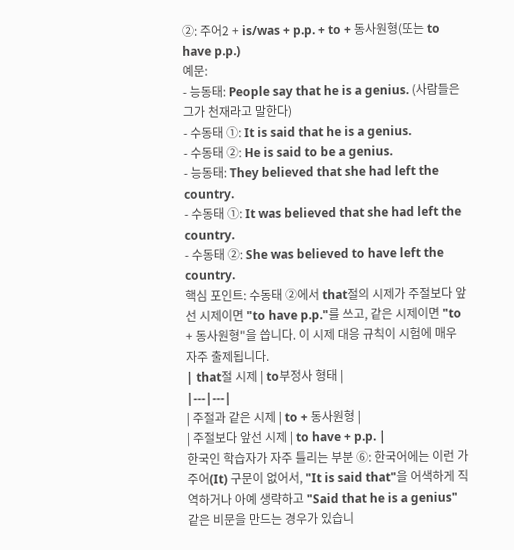②: 주어2 + is/was + p.p. + to + 동사원형(또는 to have p.p.)
예문:
- 능동태: People say that he is a genius. (사람들은 그가 천재라고 말한다)
- 수동태 ①: It is said that he is a genius.
- 수동태 ②: He is said to be a genius.
- 능동태: They believed that she had left the country.
- 수동태 ①: It was believed that she had left the country.
- 수동태 ②: She was believed to have left the country.
핵심 포인트: 수동태 ②에서 that절의 시제가 주절보다 앞선 시제이면 "to have p.p."를 쓰고, 같은 시제이면 "to + 동사원형"을 씁니다. 이 시제 대응 규칙이 시험에 매우 자주 출제됩니다.
| that절 시제 | to부정사 형태 |
|---|---|
| 주절과 같은 시제 | to + 동사원형 |
| 주절보다 앞선 시제 | to have + p.p. |
한국인 학습자가 자주 틀리는 부분 ⑥: 한국어에는 이런 가주어(It) 구문이 없어서, "It is said that"을 어색하게 직역하거나 아예 생략하고 "Said that he is a genius" 같은 비문을 만드는 경우가 있습니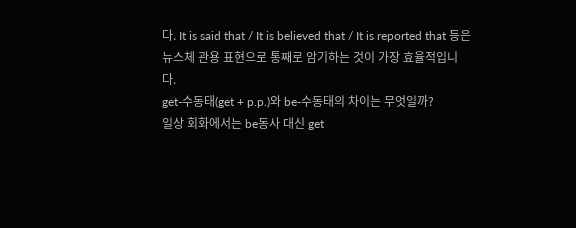다. It is said that / It is believed that / It is reported that 등은 뉴스체 관용 표현으로 통째로 암기하는 것이 가장 효율적입니다.
get-수동태(get + p.p.)와 be-수동태의 차이는 무엇일까?
일상 회화에서는 be동사 대신 get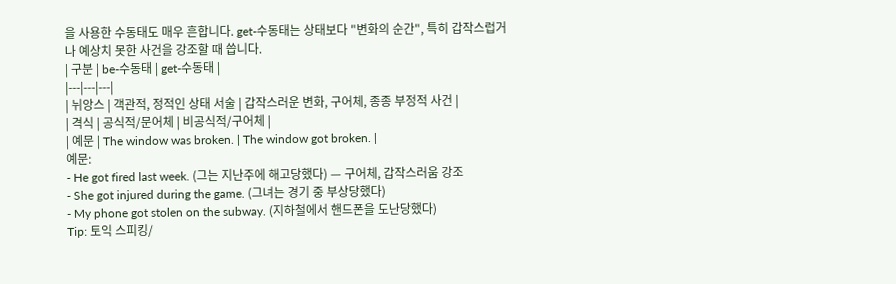을 사용한 수동태도 매우 흔합니다. get-수동태는 상태보다 "변화의 순간", 특히 갑작스럽거나 예상치 못한 사건을 강조할 때 씁니다.
| 구분 | be-수동태 | get-수동태 |
|---|---|---|
| 뉘앙스 | 객관적, 정적인 상태 서술 | 갑작스러운 변화, 구어체, 종종 부정적 사건 |
| 격식 | 공식적/문어체 | 비공식적/구어체 |
| 예문 | The window was broken. | The window got broken. |
예문:
- He got fired last week. (그는 지난주에 해고당했다) — 구어체, 갑작스러움 강조
- She got injured during the game. (그녀는 경기 중 부상당했다)
- My phone got stolen on the subway. (지하철에서 핸드폰을 도난당했다)
Tip: 토익 스피킹/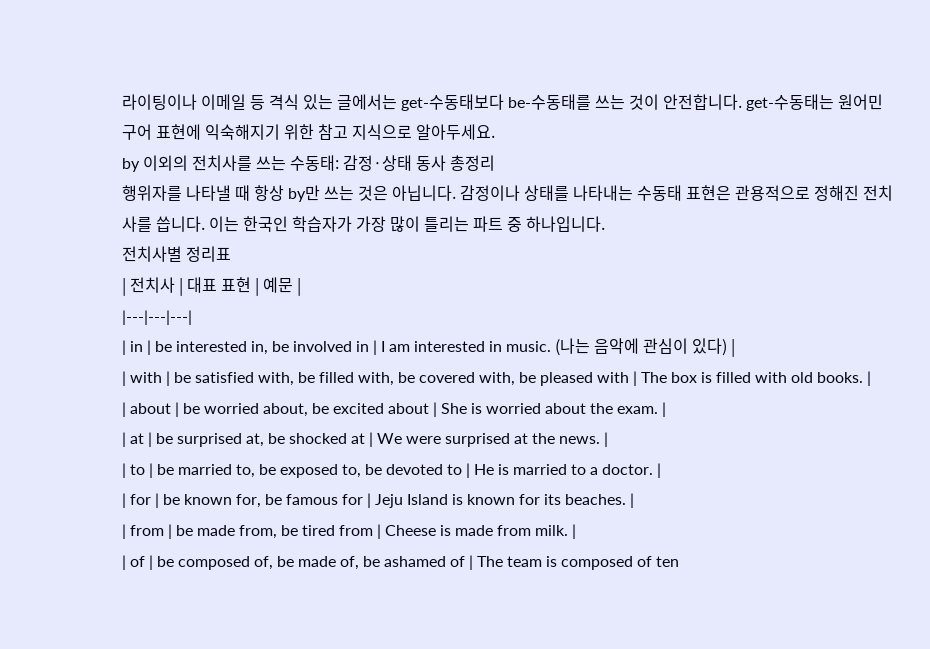라이팅이나 이메일 등 격식 있는 글에서는 get-수동태보다 be-수동태를 쓰는 것이 안전합니다. get-수동태는 원어민 구어 표현에 익숙해지기 위한 참고 지식으로 알아두세요.
by 이외의 전치사를 쓰는 수동태: 감정·상태 동사 총정리
행위자를 나타낼 때 항상 by만 쓰는 것은 아닙니다. 감정이나 상태를 나타내는 수동태 표현은 관용적으로 정해진 전치사를 씁니다. 이는 한국인 학습자가 가장 많이 틀리는 파트 중 하나입니다.
전치사별 정리표
| 전치사 | 대표 표현 | 예문 |
|---|---|---|
| in | be interested in, be involved in | I am interested in music. (나는 음악에 관심이 있다) |
| with | be satisfied with, be filled with, be covered with, be pleased with | The box is filled with old books. |
| about | be worried about, be excited about | She is worried about the exam. |
| at | be surprised at, be shocked at | We were surprised at the news. |
| to | be married to, be exposed to, be devoted to | He is married to a doctor. |
| for | be known for, be famous for | Jeju Island is known for its beaches. |
| from | be made from, be tired from | Cheese is made from milk. |
| of | be composed of, be made of, be ashamed of | The team is composed of ten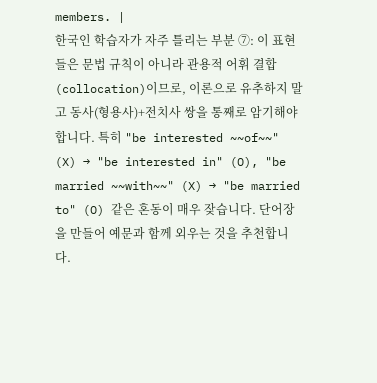members. |
한국인 학습자가 자주 틀리는 부분 ⑦: 이 표현들은 문법 규칙이 아니라 관용적 어휘 결합(collocation)이므로, 이론으로 유추하지 말고 동사(형용사)+전치사 쌍을 통째로 암기해야 합니다. 특히 "be interested ~~of~~" (X) → "be interested in" (O), "be married ~~with~~" (X) → "be married to" (O) 같은 혼동이 매우 잦습니다. 단어장을 만들어 예문과 함께 외우는 것을 추천합니다.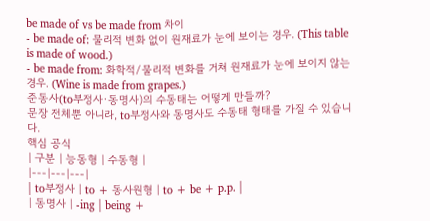be made of vs be made from 차이
- be made of: 물리적 변화 없이 원재료가 눈에 보이는 경우. (This table is made of wood.)
- be made from: 화학적/물리적 변화를 거쳐 원재료가 눈에 보이지 않는 경우. (Wine is made from grapes.)
준동사(to부정사·동명사)의 수동태는 어떻게 만들까?
문장 전체뿐 아니라, to부정사와 동명사도 수동태 형태를 가질 수 있습니다.
핵심 공식
| 구분 | 능동형 | 수동형 |
|---|---|---|
| to부정사 | to + 동사원형 | to + be + p.p. |
| 동명사 | -ing | being +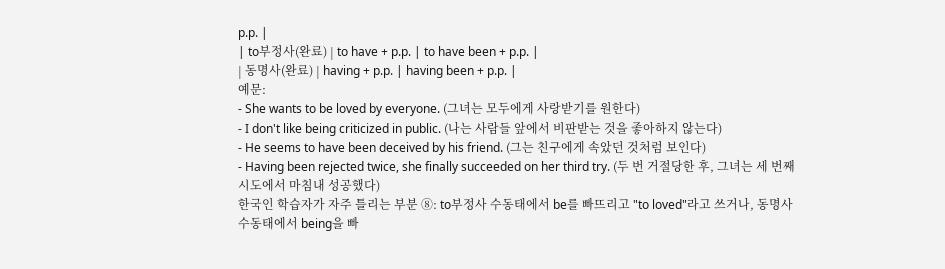p.p. |
| to부정사(완료) | to have + p.p. | to have been + p.p. |
| 동명사(완료) | having + p.p. | having been + p.p. |
예문:
- She wants to be loved by everyone. (그녀는 모두에게 사랑받기를 원한다)
- I don't like being criticized in public. (나는 사람들 앞에서 비판받는 것을 좋아하지 않는다)
- He seems to have been deceived by his friend. (그는 친구에게 속았던 것처럼 보인다)
- Having been rejected twice, she finally succeeded on her third try. (두 번 거절당한 후, 그녀는 세 번째 시도에서 마침내 성공했다)
한국인 학습자가 자주 틀리는 부분 ⑧: to부정사 수동태에서 be를 빠뜨리고 "to loved"라고 쓰거나, 동명사 수동태에서 being을 빠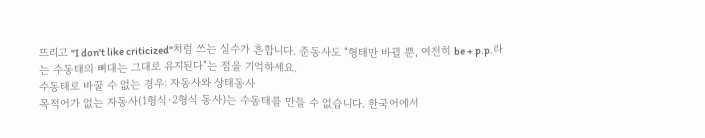뜨리고 "I don't like criticized"처럼 쓰는 실수가 흔합니다. 준동사도 "형태만 바뀔 뿐, 여전히 be + p.p.라는 수동태의 뼈대는 그대로 유지된다"는 점을 기억하세요.
수동태로 바꿀 수 없는 경우: 자동사와 상태동사
목적어가 없는 자동사(1형식·2형식 동사)는 수동태를 만들 수 없습니다. 한국어에서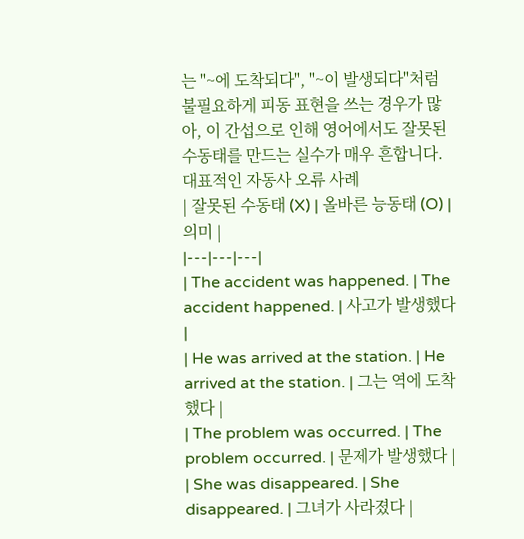는 "~에 도착되다", "~이 발생되다"처럼 불필요하게 피동 표현을 쓰는 경우가 많아, 이 간섭으로 인해 영어에서도 잘못된 수동태를 만드는 실수가 매우 흔합니다.
대표적인 자동사 오류 사례
| 잘못된 수동태 (X) | 올바른 능동태 (O) | 의미 |
|---|---|---|
| The accident was happened. | The accident happened. | 사고가 발생했다 |
| He was arrived at the station. | He arrived at the station. | 그는 역에 도착했다 |
| The problem was occurred. | The problem occurred. | 문제가 발생했다 |
| She was disappeared. | She disappeared. | 그녀가 사라졌다 |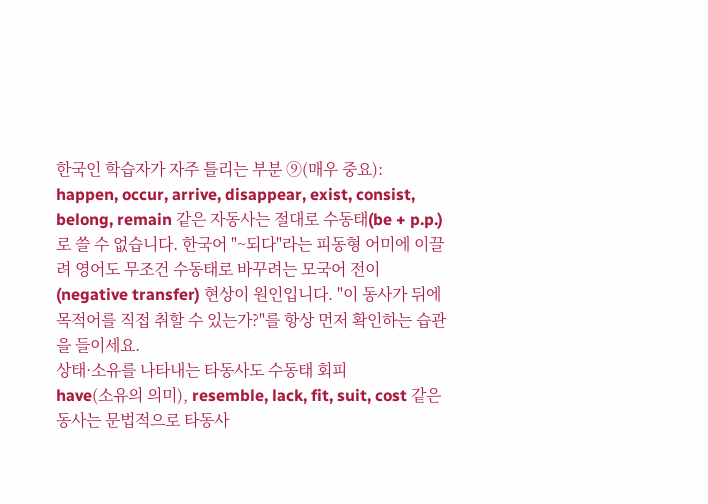한국인 학습자가 자주 틀리는 부분 ⑨(매우 중요): happen, occur, arrive, disappear, exist, consist, belong, remain 같은 자동사는 절대로 수동태(be + p.p.)로 쓸 수 없습니다. 한국어 "~되다"라는 피동형 어미에 이끌려 영어도 무조건 수동태로 바꾸려는 모국어 전이(negative transfer) 현상이 원인입니다. "이 동사가 뒤에 목적어를 직접 취할 수 있는가?"를 항상 먼저 확인하는 습관을 들이세요.
상태·소유를 나타내는 타동사도 수동태 회피
have(소유의 의미), resemble, lack, fit, suit, cost 같은 동사는 문법적으로 타동사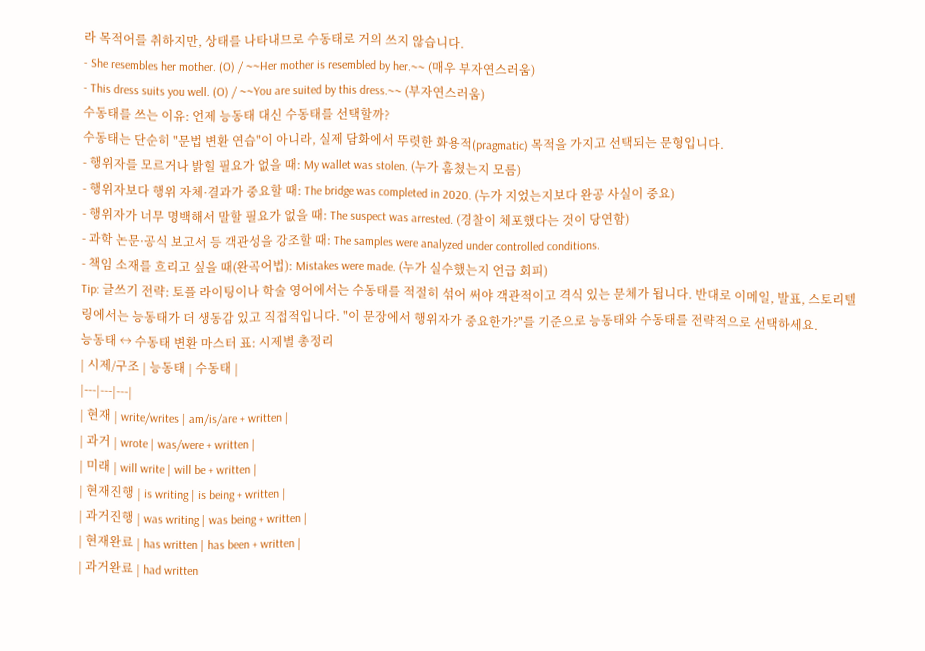라 목적어를 취하지만, 상태를 나타내므로 수동태로 거의 쓰지 않습니다.
- She resembles her mother. (O) / ~~Her mother is resembled by her.~~ (매우 부자연스러움)
- This dress suits you well. (O) / ~~You are suited by this dress.~~ (부자연스러움)
수동태를 쓰는 이유: 언제 능동태 대신 수동태를 선택할까?
수동태는 단순히 "문법 변환 연습"이 아니라, 실제 담화에서 뚜렷한 화용적(pragmatic) 목적을 가지고 선택되는 문형입니다.
- 행위자를 모르거나 밝힐 필요가 없을 때: My wallet was stolen. (누가 훔쳤는지 모름)
- 행위자보다 행위 자체·결과가 중요할 때: The bridge was completed in 2020. (누가 지었는지보다 완공 사실이 중요)
- 행위자가 너무 명백해서 말할 필요가 없을 때: The suspect was arrested. (경찰이 체포했다는 것이 당연함)
- 과학 논문·공식 보고서 등 객관성을 강조할 때: The samples were analyzed under controlled conditions.
- 책임 소재를 흐리고 싶을 때(완곡어법): Mistakes were made. (누가 실수했는지 언급 회피)
Tip: 글쓰기 전략: 토플 라이팅이나 학술 영어에서는 수동태를 적절히 섞어 써야 객관적이고 격식 있는 문체가 됩니다. 반대로 이메일, 발표, 스토리텔링에서는 능동태가 더 생동감 있고 직접적입니다. "이 문장에서 행위자가 중요한가?"를 기준으로 능동태와 수동태를 전략적으로 선택하세요.
능동태 ↔ 수동태 변환 마스터 표: 시제별 총정리
| 시제/구조 | 능동태 | 수동태 |
|---|---|---|
| 현재 | write/writes | am/is/are + written |
| 과거 | wrote | was/were + written |
| 미래 | will write | will be + written |
| 현재진행 | is writing | is being + written |
| 과거진행 | was writing | was being + written |
| 현재완료 | has written | has been + written |
| 과거완료 | had written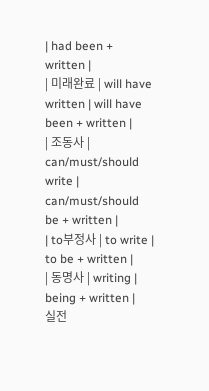| had been + written |
| 미래완료 | will have written | will have been + written |
| 조동사 | can/must/should write | can/must/should be + written |
| to부정사 | to write | to be + written |
| 동명사 | writing | being + written |
실전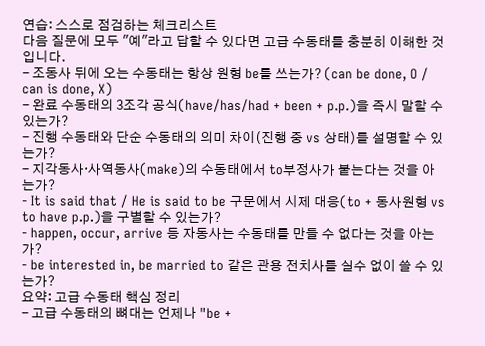연습: 스스로 점검하는 체크리스트
다음 질문에 모두 "예"라고 답할 수 있다면 고급 수동태를 충분히 이해한 것입니다.
- 조동사 뒤에 오는 수동태는 항상 원형 be를 쓰는가? (can be done, O / can is done, X)
- 완료 수동태의 3조각 공식(have/has/had + been + p.p.)을 즉시 말할 수 있는가?
- 진행 수동태와 단순 수동태의 의미 차이(진행 중 vs 상태)를 설명할 수 있는가?
- 지각동사·사역동사(make)의 수동태에서 to부정사가 붙는다는 것을 아는가?
- It is said that / He is said to be 구문에서 시제 대응(to + 동사원형 vs to have p.p.)을 구별할 수 있는가?
- happen, occur, arrive 등 자동사는 수동태를 만들 수 없다는 것을 아는가?
- be interested in, be married to 같은 관용 전치사를 실수 없이 쓸 수 있는가?
요약: 고급 수동태 핵심 정리
- 고급 수동태의 뼈대는 언제나 "be +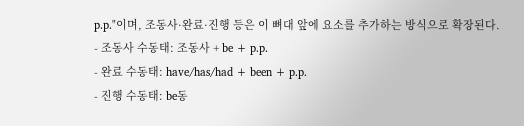p.p."이며, 조동사·완료·진행 등은 이 뼈대 앞에 요소를 추가하는 방식으로 확장된다.
- 조동사 수동태: 조동사 + be + p.p.
- 완료 수동태: have/has/had + been + p.p.
- 진행 수동태: be동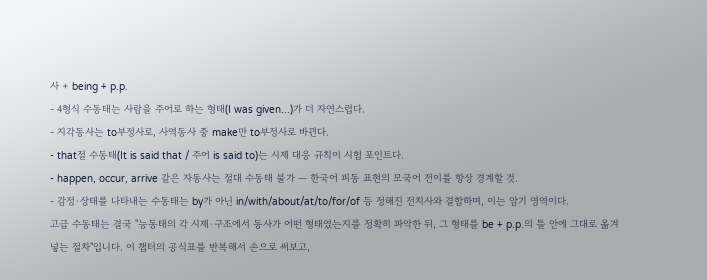사 + being + p.p.
- 4형식 수동태는 사람을 주어로 하는 형태(I was given...)가 더 자연스럽다.
- 지각동사는 to부정사로, 사역동사 중 make만 to부정사로 바뀐다.
- that절 수동태(It is said that / 주어 is said to)는 시제 대응 규칙이 시험 포인트다.
- happen, occur, arrive 같은 자동사는 절대 수동태 불가 — 한국어 피동 표현의 모국어 전이를 항상 경계할 것.
- 감정·상태를 나타내는 수동태는 by가 아닌 in/with/about/at/to/for/of 등 정해진 전치사와 결합하며, 이는 암기 영역이다.
고급 수동태는 결국 "능동태의 각 시제·구조에서 동사가 어떤 형태였는지를 정확히 파악한 뒤, 그 형태를 be + p.p.의 틀 안에 그대로 옮겨 넣는 절차"입니다. 이 챕터의 공식표를 반복해서 손으로 써보고,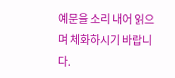예문을 소리 내어 읽으며 체화하시기 바랍니다.